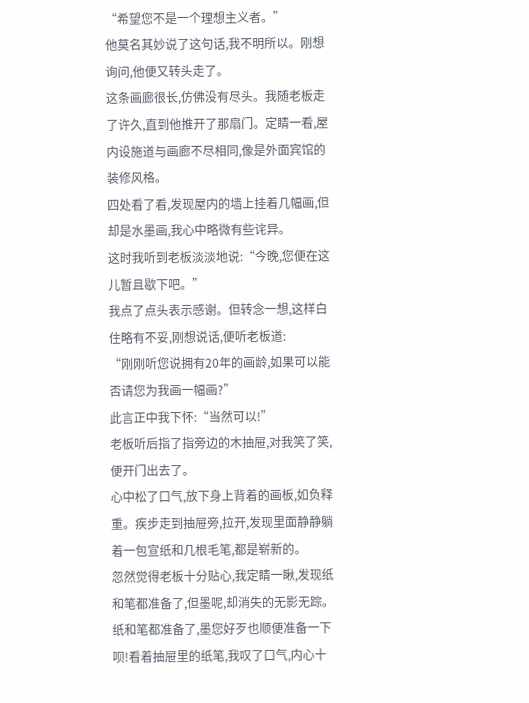“希望您不是一个理想主义者。”
他莫名其妙说了这句话,我不明所以。刚想询问,他便又转头走了。
这条画廊很长,仿佛没有尽头。我随老板走了许久,直到他推开了那扇门。定睛一看,屋内设施道与画廊不尽相同,像是外面宾馆的装修风格。
四处看了看,发现屋内的墙上挂着几幅画,但却是水墨画,我心中略微有些诧异。
这时我听到老板淡淡地说:“今晚,您便在这儿暂且歇下吧。”
我点了点头表示感谢。但转念一想,这样白住略有不妥,刚想说话,便听老板道:
“刚刚听您说拥有20年的画龄,如果可以能否请您为我画一幅画?”
此言正中我下怀:“当然可以!”
老板听后指了指旁边的木抽屉,对我笑了笑,便开门出去了。
心中松了口气,放下身上背着的画板,如负释重。疾步走到抽屉旁,拉开,发现里面静静躺着一包宣纸和几根毛笔,都是崭新的。
忽然觉得老板十分贴心,我定睛一瞅,发现纸和笔都准备了,但墨呢,却消失的无影无踪。纸和笔都准备了,墨您好歹也顺便准备一下呗!看着抽屉里的纸笔,我叹了口气,内心十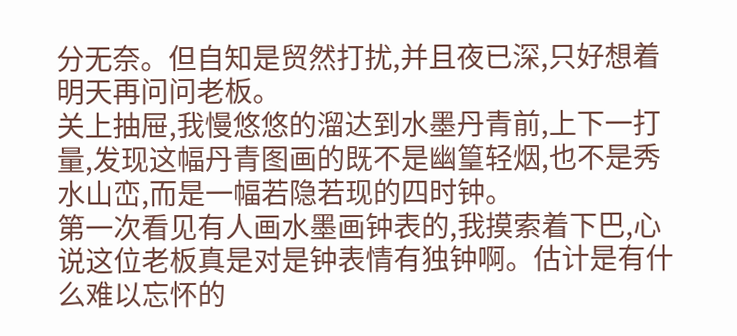分无奈。但自知是贸然打扰,并且夜已深,只好想着明天再问问老板。
关上抽屉,我慢悠悠的溜达到水墨丹青前,上下一打量,发现这幅丹青图画的既不是幽篁轻烟,也不是秀水山峦,而是一幅若隐若现的四时钟。
第一次看见有人画水墨画钟表的,我摸索着下巴,心说这位老板真是对是钟表情有独钟啊。估计是有什么难以忘怀的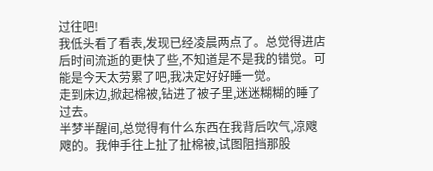过往吧!
我低头看了看表,发现已经凌晨两点了。总觉得进店后时间流逝的更快了些,不知道是不是我的错觉。可能是今天太劳累了吧,我决定好好睡一觉。
走到床边,掀起棉被,钻进了被子里,迷迷糊糊的睡了过去。
半梦半醒间,总觉得有什么东西在我背后吹气,凉飕飕的。我伸手往上扯了扯棉被,试图阻挡那股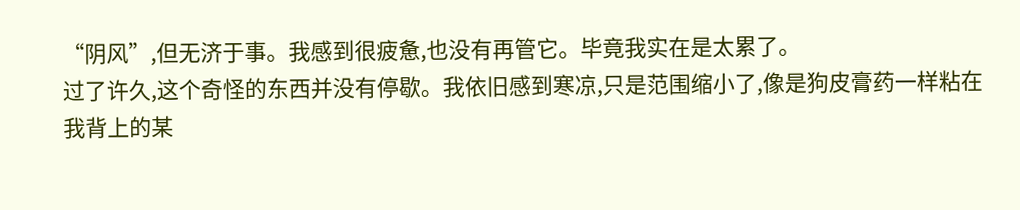“阴风”,但无济于事。我感到很疲惫,也没有再管它。毕竟我实在是太累了。
过了许久,这个奇怪的东西并没有停歇。我依旧感到寒凉,只是范围缩小了,像是狗皮膏药一样粘在我背上的某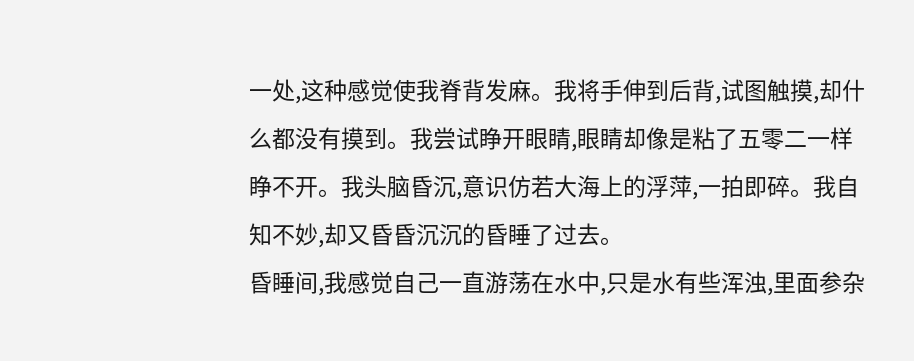一处,这种感觉使我脊背发麻。我将手伸到后背,试图触摸,却什么都没有摸到。我尝试睁开眼睛,眼睛却像是粘了五零二一样睁不开。我头脑昏沉,意识仿若大海上的浮萍,一拍即碎。我自知不妙,却又昏昏沉沉的昏睡了过去。
昏睡间,我感觉自己一直游荡在水中,只是水有些浑浊,里面参杂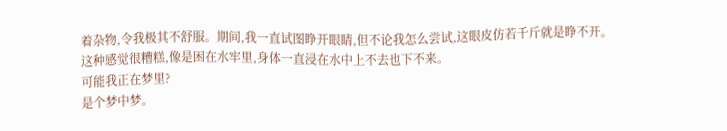着杂物,令我极其不舒服。期间,我一直试图睁开眼睛,但不论我怎么尝试,这眼皮仿若千斤就是睁不开。
这种感觉很糟糕,像是困在水牢里,身体一直浸在水中上不去也下不来。
可能我正在梦里?
是个梦中梦。